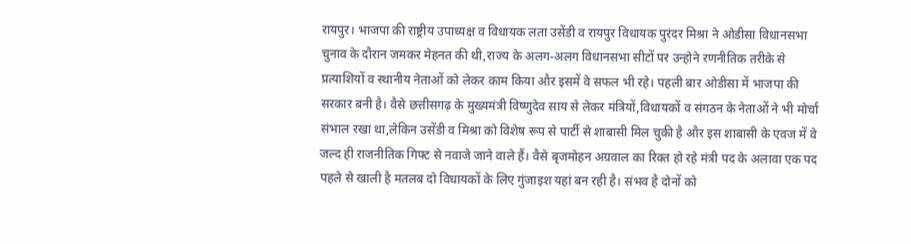रायपुर। भाजपा की राष्ट्रीय उपाध्यक्ष व विधायक लता उसेंडी व रायपुर विधायक पुरंदर मिश्रा ने ओडीसा विधानसभा चुनाव के दौरान जमकर मेहनत की थी,राज्य के अलग-अलग विधानसभा सीटों पर उन्होने रणनीतिक तरीके से प्रत्याशियों व स्थानीय नेताओं को लेकर काम किया और इसमें वे सफल भी रहे। पहली बार ओडीसा में भाजपा की सरकार बनी है। वैसे छत्तीसगढ़ के मुख्यमंत्री विष्णुदेव साय से लेकर मंत्रियों,विधायकों व संगठन के नेताओं ने भी मोर्चा संभाल रखा था,लेकिन उसेंडी व मिश्रा को विशेष रूप से पार्टी से शाबासी मिल चुकी है और इस शाबासी के एवज में वे जल्द ही राजनीतिक गिफ्ट से नवाजे जाने वाले हैं। वैसे बृजमोहन अग्रवाल का रिक्त हो रहे मंत्री पद के अलावा एक पद पहले से खाली है मतलब दो विधायकों के लिए गुंजाइश यहां बन रही है। संभव है दोनों को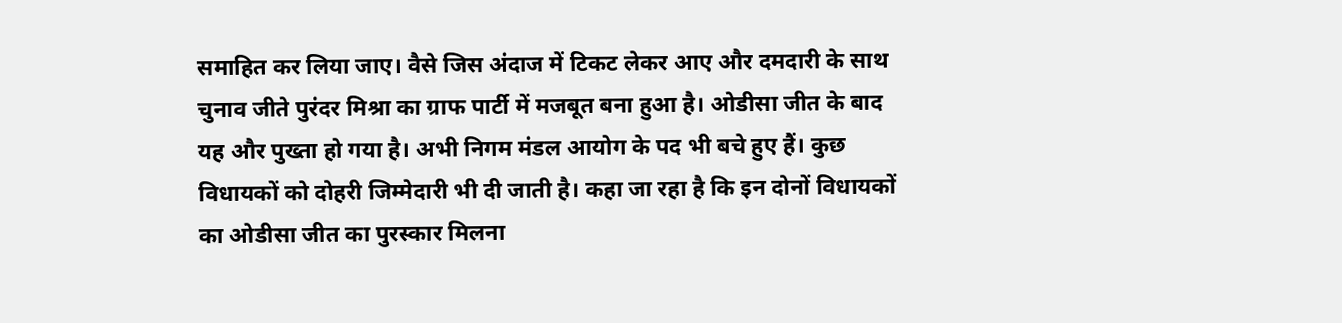समाहित कर लिया जाए। वैसे जिस अंदाज में टिकट लेकर आए और दमदारी के साथ चुनाव जीते पुरंदर मिश्रा का ग्राफ पार्टी में मजबूत बना हुआ है। ओडीसा जीत के बाद यह और पुख्ता हो गया है। अभी निगम मंडल आयोग के पद भी बचे हुए हैं। कुछ विधायकों को दोहरी जिम्मेदारी भी दी जाती है। कहा जा रहा है कि इन दोनों विधायकों का ओडीसा जीत का पुरस्कार मिलना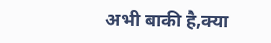अभी बाकी है,क्या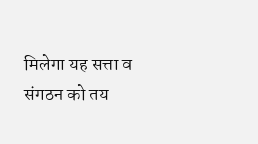मिलेगा यह सत्ता व संगठन को तय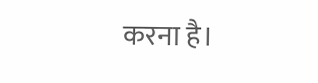करना है।